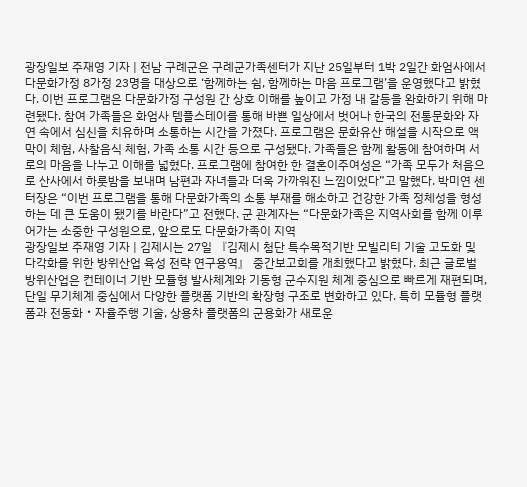광장일보 주재영 기자 | 전남 구례군은 구례군가족센터가 지난 25일부터 1박 2일간 화엄사에서 다문화가정 8가정 23명을 대상으로 ‘함께하는 쉼, 함께하는 마음 프로그램’을 운영했다고 밝혔다. 이번 프로그램은 다문화가정 구성원 간 상호 이해를 높이고 가정 내 갈등을 완화하기 위해 마련됐다. 참여 가족들은 화엄사 템플스테이를 통해 바쁜 일상에서 벗어나 한국의 전통문화와 자연 속에서 심신을 치유하며 소통하는 시간을 가졌다. 프로그램은 문화유산 해설을 시작으로 액막이 체험, 사찰음식 체험, 가족 소통 시간 등으로 구성됐다. 가족들은 함께 활동에 참여하며 서로의 마음을 나누고 이해를 넓혔다. 프로그램에 참여한 한 결혼이주여성은 “가족 모두가 처음으로 산사에서 하룻밤을 보내며 남편과 자녀들과 더욱 가까워진 느낌이었다”고 말했다. 박미연 센터장은 “이번 프로그램을 통해 다문화가족의 소통 부재를 해소하고 건강한 가족 정체성을 형성하는 데 큰 도움이 됐기를 바란다”고 전했다. 군 관계자는 “다문화가족은 지역사회를 함께 이루어가는 소중한 구성원으로, 앞으로도 다문화가족이 지역
광장일보 주재영 기자 | 김제시는 27일 『김제시 첨단 특수목적기반 모빌리티 기술 고도화 및 다각화를 위한 방위산업 육성 전략 연구용역』 중간보고회를 개최했다고 밝혔다. 최근 글로벌 방위산업은 컨테이너 기반 모듈형 발사체계와 기동형 군수지원 체계 중심으로 빠르게 재편되며, 단일 무기체계 중심에서 다양한 플랫폼 기반의 확장형 구조로 변화하고 있다. 특히 모듈형 플랫폼과 전동화‧자율주행 기술, 상용차 플랫폼의 군용화가 새로운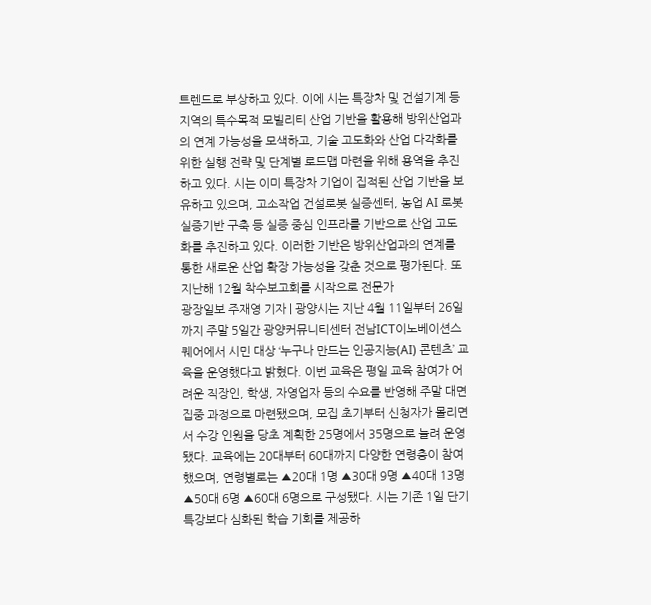트렌드로 부상하고 있다. 이에 시는 특장차 및 건설기계 등 지역의 특수목적 모빌리티 산업 기반을 활용해 방위산업과의 연계 가능성을 모색하고, 기술 고도화와 산업 다각화를 위한 실행 전략 및 단계별 로드맵 마련을 위해 용역을 추진하고 있다. 시는 이미 특장차 기업이 집적된 산업 기반을 보유하고 있으며, 고소작업 건설로봇 실증센터, 농업 AI 로봇 실증기반 구축 등 실증 중심 인프라를 기반으로 산업 고도화를 추진하고 있다. 이러한 기반은 방위산업과의 연계를 통한 새로운 산업 확장 가능성을 갖춘 것으로 평가된다. 또 지난해 12월 착수보고회를 시작으로 전문가
광장일보 주재영 기자 | 광양시는 지난 4월 11일부터 26일까지 주말 5일간 광양커뮤니티센터 전남ICT이노베이션스퀘어에서 시민 대상 ‘누구나 만드는 인공지능(AI) 콘텐츠’ 교육을 운영했다고 밝혔다. 이번 교육은 평일 교육 참여가 어려운 직장인, 학생, 자영업자 등의 수요를 반영해 주말 대면 집중 과정으로 마련됐으며, 모집 초기부터 신청자가 몰리면서 수강 인원을 당초 계획한 25명에서 35명으로 늘려 운영됐다. 교육에는 20대부터 60대까지 다양한 연령층이 참여했으며, 연령별로는 ▲20대 1명 ▲30대 9명 ▲40대 13명 ▲50대 6명 ▲60대 6명으로 구성됐다. 시는 기존 1일 단기 특강보다 심화된 학습 기회를 제공하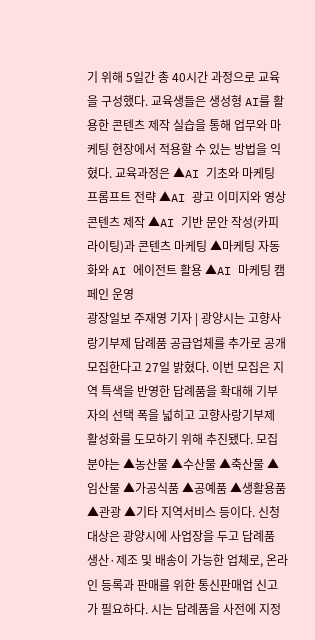기 위해 5일간 총 40시간 과정으로 교육을 구성했다. 교육생들은 생성형 AI를 활용한 콘텐츠 제작 실습을 통해 업무와 마케팅 현장에서 적용할 수 있는 방법을 익혔다. 교육과정은 ▲AI 기초와 마케팅 프롬프트 전략 ▲AI 광고 이미지와 영상 콘텐츠 제작 ▲AI 기반 문안 작성(카피라이팅)과 콘텐츠 마케팅 ▲마케팅 자동화와 AI 에이전트 활용 ▲AI 마케팅 캠페인 운영
광장일보 주재영 기자 | 광양시는 고향사랑기부제 답례품 공급업체를 추가로 공개 모집한다고 27일 밝혔다. 이번 모집은 지역 특색을 반영한 답례품을 확대해 기부자의 선택 폭을 넓히고 고향사랑기부제 활성화를 도모하기 위해 추진됐다. 모집 분야는 ▲농산물 ▲수산물 ▲축산물 ▲임산물 ▲가공식품 ▲공예품 ▲생활용품 ▲관광 ▲기타 지역서비스 등이다. 신청 대상은 광양시에 사업장을 두고 답례품 생산·제조 및 배송이 가능한 업체로, 온라인 등록과 판매를 위한 통신판매업 신고가 필요하다. 시는 답례품을 사전에 지정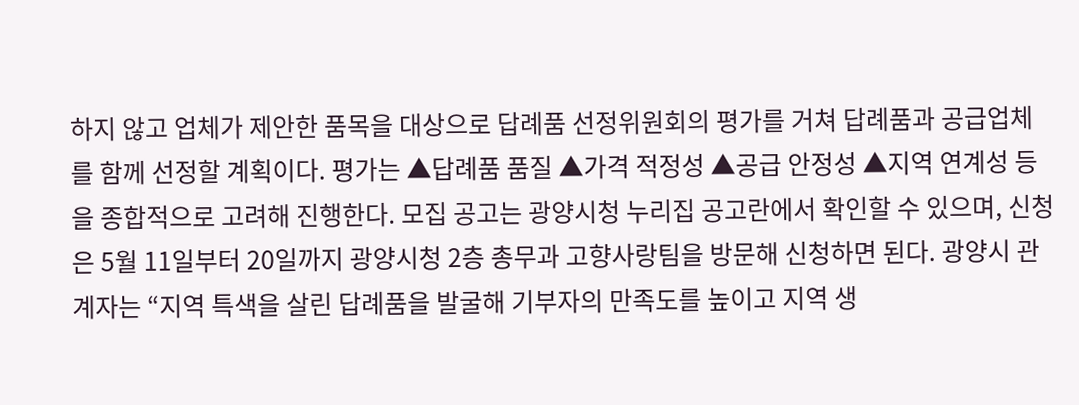하지 않고 업체가 제안한 품목을 대상으로 답례품 선정위원회의 평가를 거쳐 답례품과 공급업체를 함께 선정할 계획이다. 평가는 ▲답례품 품질 ▲가격 적정성 ▲공급 안정성 ▲지역 연계성 등을 종합적으로 고려해 진행한다. 모집 공고는 광양시청 누리집 공고란에서 확인할 수 있으며, 신청은 5월 11일부터 20일까지 광양시청 2층 총무과 고향사랑팀을 방문해 신청하면 된다. 광양시 관계자는 “지역 특색을 살린 답례품을 발굴해 기부자의 만족도를 높이고 지역 생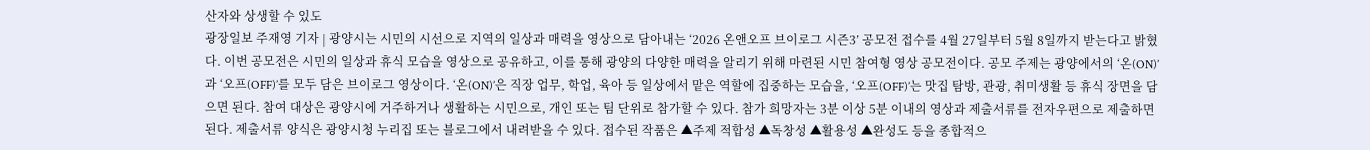산자와 상생할 수 있도
광장일보 주재영 기자 | 광양시는 시민의 시선으로 지역의 일상과 매력을 영상으로 담아내는 ‘2026 온앤오프 브이로그 시즌3’ 공모전 접수를 4월 27일부터 5월 8일까지 받는다고 밝혔다. 이번 공모전은 시민의 일상과 휴식 모습을 영상으로 공유하고, 이를 통해 광양의 다양한 매력을 알리기 위해 마련된 시민 참여형 영상 공모전이다. 공모 주제는 광양에서의 ‘온(ON)’과 ‘오프(OFF)’를 모두 담은 브이로그 영상이다. ‘온(ON)’은 직장 업무, 학업, 육아 등 일상에서 맡은 역할에 집중하는 모습을, ‘오프(OFF)’는 맛집 탐방, 관광, 취미생활 등 휴식 장면을 담으면 된다. 참여 대상은 광양시에 거주하거나 생활하는 시민으로, 개인 또는 팀 단위로 참가할 수 있다. 참가 희망자는 3분 이상 5분 이내의 영상과 제출서류를 전자우편으로 제출하면 된다. 제출서류 양식은 광양시청 누리집 또는 블로그에서 내려받을 수 있다. 접수된 작품은 ▲주제 적합성 ▲독창성 ▲활용성 ▲완성도 등을 종합적으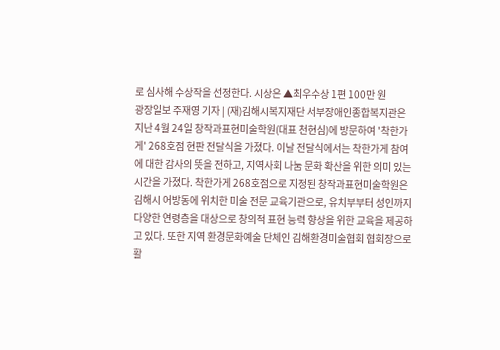로 심사해 수상작을 선정한다. 시상은 ▲최우수상 1편 100만 원
광장일보 주재영 기자 | (재)김해시복지재단 서부장애인종합복지관은 지난 4월 24일 창작과표현미술학원(대표 천현심)에 방문하여 '착한가게' 268호점 현판 전달식을 가졌다. 이날 전달식에서는 착한가게 참여에 대한 감사의 뜻을 전하고, 지역사회 나눔 문화 확산을 위한 의미 있는 시간을 가졌다. 착한가게 268호점으로 지정된 창작과표현미술학원은 김해시 어방동에 위치한 미술 전문 교육기관으로, 유치부부터 성인까지 다양한 연령층을 대상으로 창의적 표현 능력 향상을 위한 교육을 제공하고 있다. 또한 지역 환경문화예술 단체인 김해환경미술협회 협회장으로 활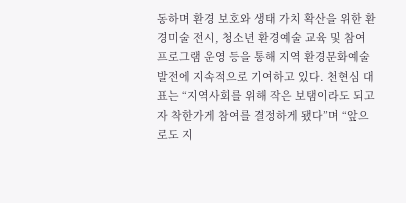동하며 환경 보호와 생태 가치 확산을 위한 환경미술 전시, 청소년 환경예술 교육 및 참여 프로그램 운영 등을 통해 지역 환경문화예술 발전에 지속적으로 기여하고 있다. 천현심 대표는 “지역사회를 위해 작은 보탬이라도 되고자 착한가게 참여를 결정하게 됐다”며 “앞으로도 지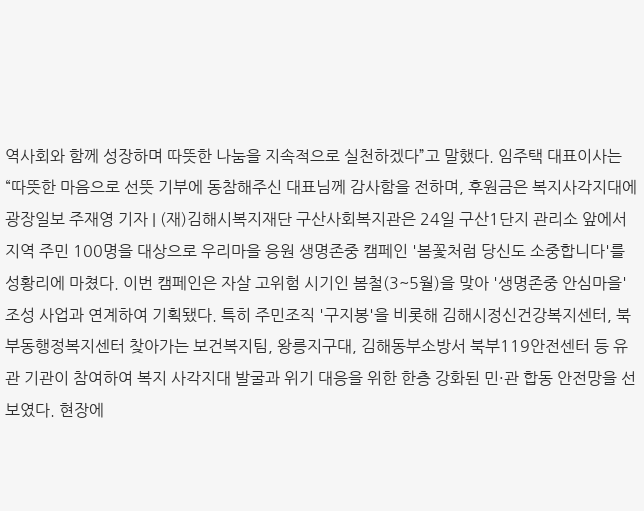역사회와 함께 성장하며 따뜻한 나눔을 지속적으로 실천하겠다”고 말했다. 임주택 대표이사는 “따뜻한 마음으로 선뜻 기부에 동참해주신 대표님께 감사함을 전하며, 후원금은 복지사각지대에
광장일보 주재영 기자 | (재)김해시복지재단 구산사회복지관은 24일 구산1단지 관리소 앞에서 지역 주민 100명을 대상으로 우리마을 응원 생명존중 캠페인 '봄꽃처럼 당신도 소중합니다'를 성황리에 마쳤다. 이번 캠페인은 자살 고위험 시기인 봄철(3~5월)을 맞아 '생명존중 안심마을' 조성 사업과 연계하여 기획됐다. 특히 주민조직 '구지봉'을 비롯해 김해시정신건강복지센터, 북부동행정복지센터 찾아가는 보건복지팀, 왕릉지구대, 김해동부소방서 북부119안전센터 등 유관 기관이 참여하여 복지 사각지대 발굴과 위기 대응을 위한 한층 강화된 민·관 합동 안전망을 선보였다. 현장에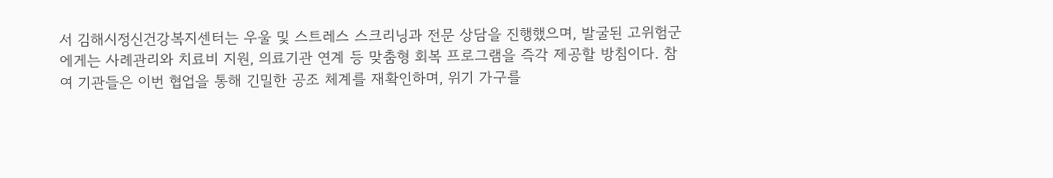서 김해시정신건강복지센터는 우울 및 스트레스 스크리닝과 전문 상담을 진행했으며, 발굴된 고위험군에게는 사례관리와 치료비 지원, 의료기관 연계 등 맞춤형 회복 프로그램을 즉각 제공할 방침이다. 참여 기관들은 이번 협업을 통해 긴밀한 공조 체계를 재확인하며, 위기 가구를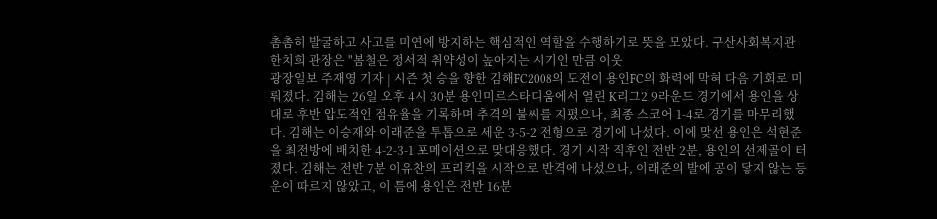촘촘히 발굴하고 사고를 미연에 방지하는 핵심적인 역할을 수행하기로 뜻을 모았다. 구산사회복지관 한치희 관장은 "봄철은 정서적 취약성이 높아지는 시기인 만큼 이웃
광장일보 주재영 기자 | 시즌 첫 승을 향한 김해FC2008의 도전이 용인FC의 화력에 막혀 다음 기회로 미뤄졌다. 김해는 26일 오후 4시 30분 용인미르스타디움에서 열린 K리그2 9라운드 경기에서 용인을 상대로 후반 압도적인 점유율을 기록하며 추격의 불씨를 지폈으나, 최종 스코어 1-4로 경기를 마무리했다. 김해는 이승재와 이래준을 투톱으로 세운 3-5-2 전형으로 경기에 나섰다. 이에 맞선 용인은 석현준을 최전방에 배치한 4-2-3-1 포메이션으로 맞대응했다. 경기 시작 직후인 전반 2분, 용인의 선제골이 터졌다. 김해는 전반 7분 이유찬의 프리킥을 시작으로 반격에 나섰으나, 이래준의 발에 공이 닿지 않는 등 운이 따르지 않았고, 이 틈에 용인은 전반 16분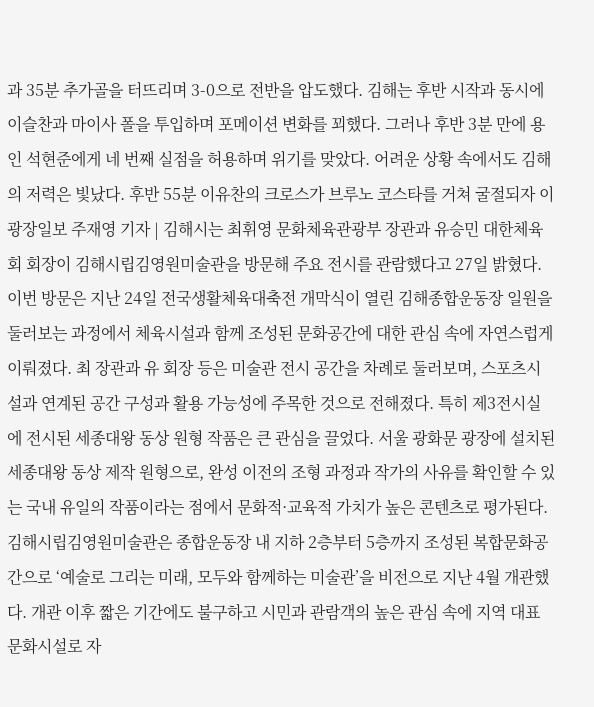과 35분 추가골을 터뜨리며 3-0으로 전반을 압도했다. 김해는 후반 시작과 동시에 이슬찬과 마이사 폴을 투입하며 포메이션 변화를 꾀했다. 그러나 후반 3분 만에 용인 석현준에게 네 번째 실점을 허용하며 위기를 맞았다. 어려운 상황 속에서도 김해의 저력은 빛났다. 후반 55분 이유찬의 크로스가 브루노 코스타를 거쳐 굴절되자 이
광장일보 주재영 기자 | 김해시는 최휘영 문화체육관광부 장관과 유승민 대한체육회 회장이 김해시립김영원미술관을 방문해 주요 전시를 관람했다고 27일 밝혔다. 이번 방문은 지난 24일 전국생활체육대축전 개막식이 열린 김해종합운동장 일원을 둘러보는 과정에서 체육시설과 함께 조성된 문화공간에 대한 관심 속에 자연스럽게 이뤄졌다. 최 장관과 유 회장 등은 미술관 전시 공간을 차례로 둘러보며, 스포츠시설과 연계된 공간 구성과 활용 가능성에 주목한 것으로 전해졌다. 특히 제3전시실에 전시된 세종대왕 동상 원형 작품은 큰 관심을 끌었다. 서울 광화문 광장에 설치된 세종대왕 동상 제작 원형으로, 완성 이전의 조형 과정과 작가의 사유를 확인할 수 있는 국내 유일의 작품이라는 점에서 문화적·교육적 가치가 높은 콘텐츠로 평가된다. 김해시립김영원미술관은 종합운동장 내 지하 2층부터 5층까지 조성된 복합문화공간으로 ‘예술로 그리는 미래, 모두와 함께하는 미술관’을 비전으로 지난 4월 개관했다. 개관 이후 짧은 기간에도 불구하고 시민과 관람객의 높은 관심 속에 지역 대표 문화시설로 자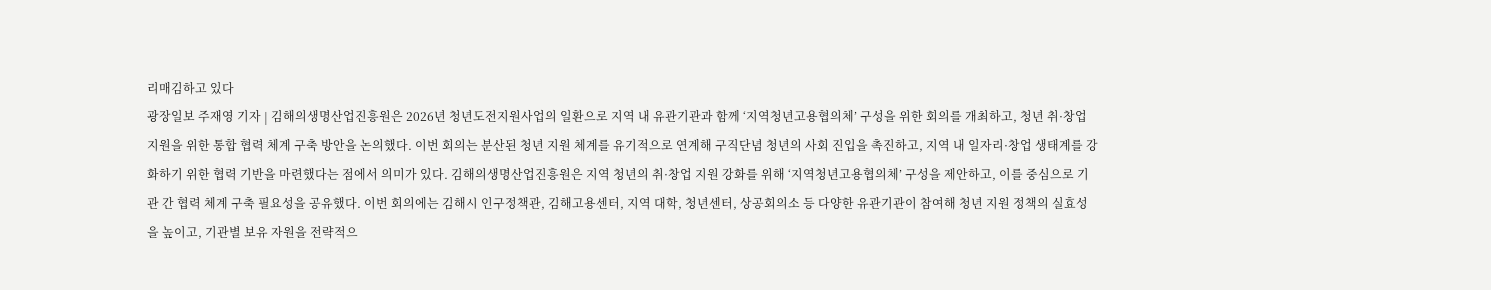리매김하고 있다
광장일보 주재영 기자 | 김해의생명산업진흥원은 2026년 청년도전지원사업의 일환으로 지역 내 유관기관과 함께 ‘지역청년고용협의체’ 구성을 위한 회의를 개최하고, 청년 취·창업 지원을 위한 통합 협력 체계 구축 방안을 논의했다. 이번 회의는 분산된 청년 지원 체계를 유기적으로 연계해 구직단념 청년의 사회 진입을 촉진하고, 지역 내 일자리·창업 생태계를 강화하기 위한 협력 기반을 마련했다는 점에서 의미가 있다. 김해의생명산업진흥원은 지역 청년의 취·창업 지원 강화를 위해 ‘지역청년고용협의체’ 구성을 제안하고, 이를 중심으로 기관 간 협력 체계 구축 필요성을 공유했다. 이번 회의에는 김해시 인구정책관, 김해고용센터, 지역 대학, 청년센터, 상공회의소 등 다양한 유관기관이 참여해 청년 지원 정책의 실효성을 높이고, 기관별 보유 자원을 전략적으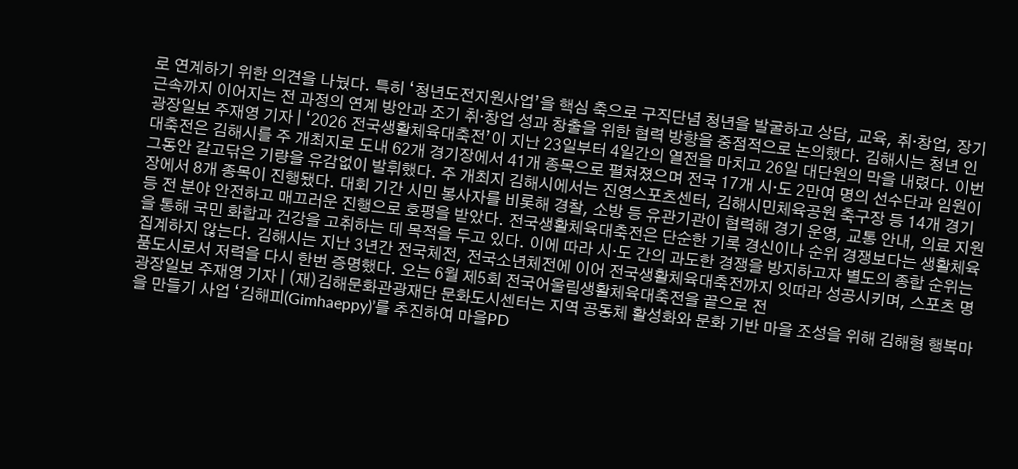로 연계하기 위한 의견을 나눴다. 특히 ‘청년도전지원사업’을 핵심 축으로 구직단념 청년을 발굴하고 상담, 교육, 취·창업, 장기 근속까지 이어지는 전 과정의 연계 방안과 조기 취·창업 성과 창출을 위한 협력 방향을 중점적으로 논의했다. 김해시는 청년 인
광장일보 주재영 기자 | ‘2026 전국생활체육대축전’이 지난 23일부터 4일간의 열전을 마치고 26일 대단원의 막을 내렸다. 이번 대축전은 김해시를 주 개최지로 도내 62개 경기장에서 41개 종목으로 펼쳐졌으며 전국 17개 시·도 2만여 명의 선수단과 임원이 그동안 갈고닦은 기량을 유감없이 발휘했다. 주 개최지 김해시에서는 진영스포츠센터, 김해시민체육공원 축구장 등 14개 경기장에서 8개 종목이 진행됐다. 대회 기간 시민 봉사자를 비롯해 경찰, 소방 등 유관기관이 협력해 경기 운영, 교통 안내, 의료 지원 등 전 분야 안전하고 매끄러운 진행으로 호평을 받았다. 전국생활체육대축전은 단순한 기록 경신이나 순위 경쟁보다는 생활체육을 통해 국민 화합과 건강을 고취하는 데 목적을 두고 있다. 이에 따라 시·도 간의 과도한 경쟁을 방지하고자 별도의 종합 순위는 집계하지 않는다. 김해시는 지난 3년간 전국체전, 전국소년체전에 이어 전국생활체육대축전까지 잇따라 성공시키며, 스포츠 명품도시로서 저력을 다시 한번 증명했다. 오는 6월 제5회 전국어울림생활체육대축전을 끝으로 전
광장일보 주재영 기자 | (재)김해문화관광재단 문화도시센터는 지역 공동체 활성화와 문화 기반 마을 조성을 위해 김해형 행복마을 만들기 사업 ‘김해피(Gimhaeppy)’를 추진하여 마을PD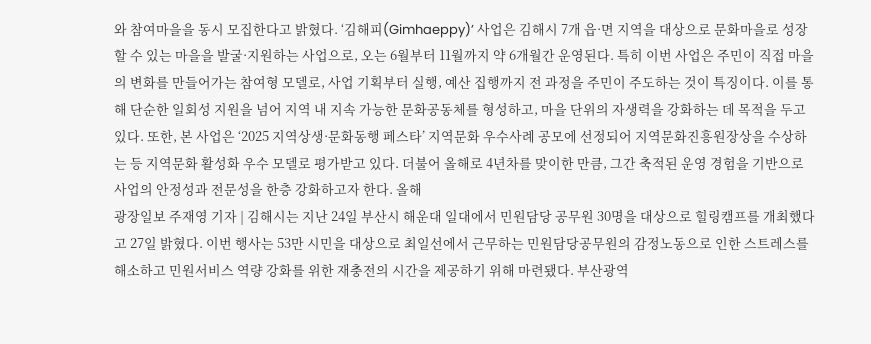와 참여마을을 동시 모집한다고 밝혔다. ‘김해피(Gimhaeppy)’ 사업은 김해시 7개 읍·면 지역을 대상으로 문화마을로 성장할 수 있는 마을을 발굴·지원하는 사업으로, 오는 6월부터 11월까지 약 6개월간 운영된다. 특히 이번 사업은 주민이 직접 마을의 변화를 만들어가는 참여형 모델로, 사업 기획부터 실행, 예산 집행까지 전 과정을 주민이 주도하는 것이 특징이다. 이를 통해 단순한 일회성 지원을 넘어 지역 내 지속 가능한 문화공동체를 형성하고, 마을 단위의 자생력을 강화하는 데 목적을 두고 있다. 또한, 본 사업은 ‘2025 지역상생·문화동행 페스타’ 지역문화 우수사례 공모에 선정되어 지역문화진흥원장상을 수상하는 등 지역문화 활성화 우수 모델로 평가받고 있다. 더불어 올해로 4년차를 맞이한 만큼, 그간 축적된 운영 경험을 기반으로 사업의 안정성과 전문성을 한층 강화하고자 한다. 올해
광장일보 주재영 기자 | 김해시는 지난 24일 부산시 해운대 일대에서 민원담당 공무원 30명을 대상으로 힐링캠프를 개최했다고 27일 밝혔다. 이번 행사는 53만 시민을 대상으로 최일선에서 근무하는 민원담당공무원의 감정노동으로 인한 스트레스를 해소하고 민원서비스 역량 강화를 위한 재충전의 시간을 제공하기 위해 마련됐다. 부산광역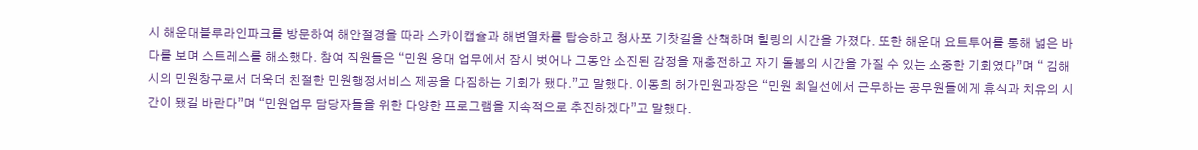시 해운대블루라인파크를 방문하여 해안절경을 따라 스카이캡슐과 해변열차를 탑승하고 청사포 기찻길을 산책하며 힐링의 시간을 가졌다. 또한 해운대 요트투어를 통해 넓은 바다를 보며 스트레스를 해소했다. 참여 직원들은 “민원 응대 업무에서 잠시 벗어나 그동안 소진된 감정을 재충전하고 자기 돌봄의 시간을 가질 수 있는 소중한 기회였다”며 “ 김해시의 민원창구로서 더욱더 친절한 민원행정서비스 제공을 다짐하는 기회가 됐다.”고 말했다. 이동희 허가민원과장은 “민원 최일선에서 근무하는 공무원들에게 휴식과 치유의 시간이 됐길 바란다”며 “민원업무 담당자들을 위한 다양한 프로그램을 지속적으로 추진하겠다”고 말했다.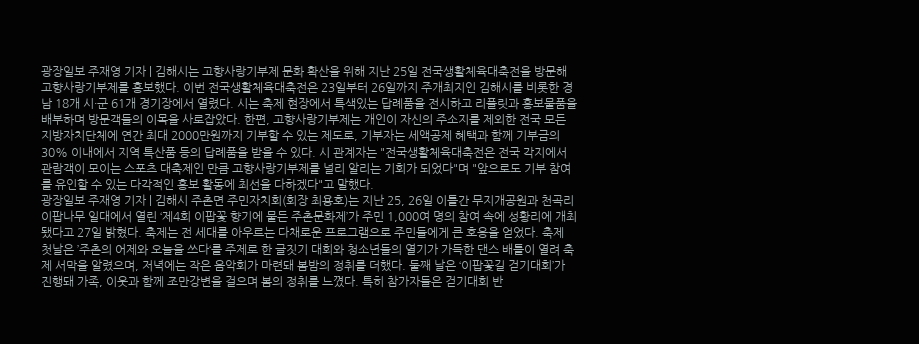광장일보 주재영 기자 | 김해시는 고향사랑기부제 문화 확산을 위해 지난 25일 전국생활체육대축전을 방문해 고향사랑기부제를 홍보했다. 이번 전국생활체육대축전은 23일부터 26일까지 주개최지인 김해시를 비롯한 경남 18개 시·군 61개 경기장에서 열렸다. 시는 축제 현장에서 특색있는 답례품을 전시하고 리플릿과 홍보물품을 배부하며 방문객들의 이목을 사로잡았다. 한편, 고향사랑기부제는 개인이 자신의 주소지를 제외한 전국 모든 지방자치단체에 연간 최대 2000만원까지 기부할 수 있는 제도로, 기부자는 세액공제 혜택과 함께 기부금의 30% 이내에서 지역 특산품 등의 답례품을 받을 수 있다. 시 관계자는 "전국생활체육대축전은 전국 각지에서 관람객이 모이는 스포츠 대축제인 만큼 고향사랑기부제를 널리 알리는 기회가 되었다"며 "앞으로도 기부 참여를 유인할 수 있는 다각적인 홍보 활동에 최선을 다하겠다"고 말했다.
광장일보 주재영 기자 | 김해시 주촌면 주민자치회(회장 최용호)는 지난 25, 26일 이틀간 무지개공원과 천곡리 이팝나무 일대에서 열린 ‘제4회 이팝꽃 향기에 물든 주촌문화제’가 주민 1,000여 명의 참여 속에 성황리에 개최됐다고 27일 밝혔다. 축제는 전 세대를 아우르는 다채로운 프로그램으로 주민들에게 큰 호응을 얻었다. 축제 첫날은 ’주촌의 어제와 오늘을 쓰다‘를 주제로 한 글짓기 대회와 청소년들의 열기가 가득한 댄스 배틀이 열려 축제 서막을 알렸으며, 저녁에는 작은 음악회가 마련돼 봄밤의 정취를 더했다. 둘째 날은 ‘이팝꽃길 걷기대회’가 진행돼 가족, 이웃과 함께 조만강변을 걸으며 봄의 정취를 느꼈다. 특히 참가자들은 걷기대회 반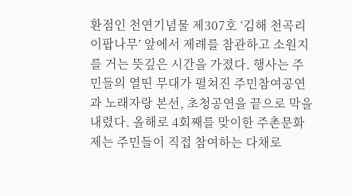환점인 천연기념물 제307호 ‘김해 천곡리 이팝나무’ 앞에서 제례를 참관하고 소원지를 거는 뜻깊은 시간을 가졌다. 행사는 주민들의 열띤 무대가 펼쳐진 주민참여공연과 노래자랑 본선, 초청공연을 끝으로 막을 내렸다. 올해로 4회째를 맞이한 주촌문화제는 주민들이 직접 참여하는 다채로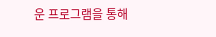운 프로그램을 통해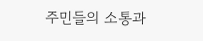주민들의 소통과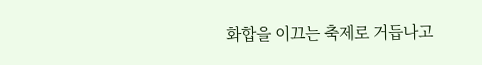화합을 이끄는 축제로 거듭나고